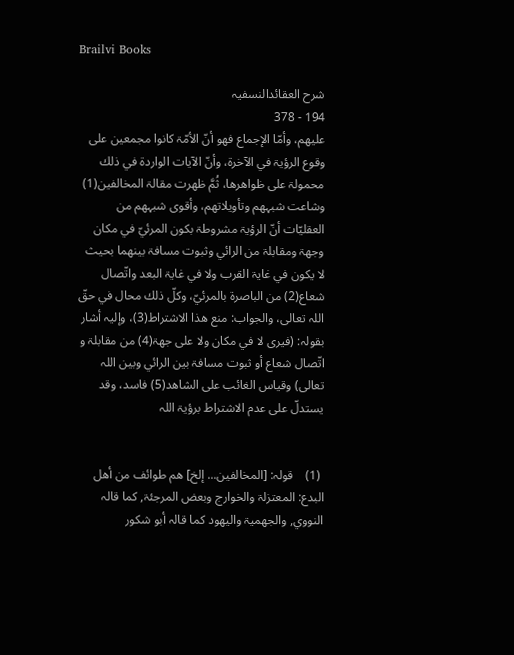Brailvi Books

شرح العقائدالنسفیہ
194 - 378
عليھم، وأمّا الإجماع فھو أنّ الأمّۃ كانوا مجمعين علی وقوع الرؤيۃ في الآخرۃ، وأنّ الآيات الواردۃ في ذلك محمولۃ علی ظواھرھا، ثُمَّ ظھرت مقالۃ المخالفين(1) وشاعت شبہھم وتأويلاتھم، وأقوی شبہھم من العقليّات أنّ الرؤيۃ مشروطۃ بكون المرئيّ في مكان وجھۃ ومقابلۃ من الرائي وثبوت مسافۃ بينھما بحيث لا يكون في غايۃ القرب ولا في غايۃ البعد واتّصال شعاع(2) من الباصرۃ بالمرئيّ، وكلّ ذلك محال في حقّ اللہ تعالی، والجواب: منع ھذا الاشتراط(3)، وإليہ أشار بقولہ: (فيری لا في مكان ولا علی جھۃ(4) من مقابلۃ و اتّصال شعاع أو ثبوت مسافۃ بين الرائي وبين اللہ تعالی) وقياس الغائب علی الشاھد(5) فاسد، وقد يستدلّ علی عدم الاشتراط برؤيۃ اللہ


 (1)    قولہ: [المخالفين... إلخ] ھم طوائف من أھل البدع: المعتزلۃ والخوارج وبعض المرجئۃ, كما قالہ النووي, والجھميۃ واليھود كما قالہ أبو شكور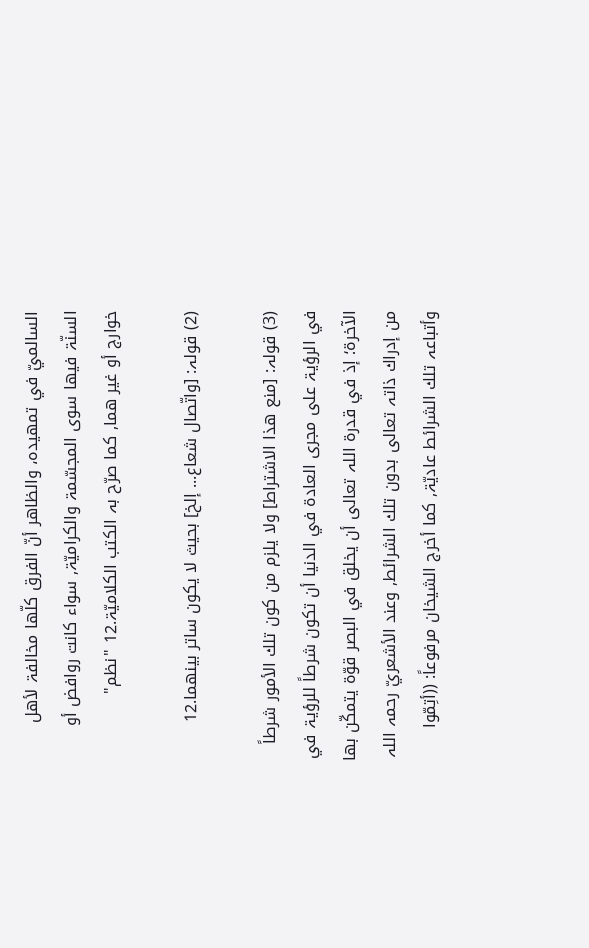السالميّ في تمھيدہ، والظاھر أنّ الفرق كلّھا مخالفۃ لأھل السنّۃ فيھا سوی المجسّمۃ والكراميّۃ, سواء كانت روافض أو خوارج أو غير ھما, كما صرّح بہ الكتب الكلاميّۃ.12 "نظم"

(2) قولہ: [واتّصال شعاع... إلخ] بحيث لا يكون ساتر بينھما.12

(3) قولہ: [منع ھذا الاشتراط] ولا يلزم من كون تلك الأمور شرطاً في الرؤيۃ علی مجری العادۃ في الدنيا أن تكون شرطاً للرؤيۃ في الآخرۃ؛ إذ في قدرۃ اللہ تعالی أن يخلق في البصر قوّۃ يتمكّن بھا من إدراك ذاتہ تعالی بدون تلك الشرائط, وعند الأشعريّ رحمہ اللہ وأتباعہ تلك الشرائط عاديّۃ, كما أخرج الشيخان مرفوعاً: ((أتِمّوا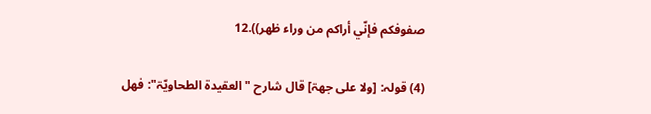صفوفكم فإنّي أراكم من وراء ظھر)).12

(4) قولہ: [ولا علی جھۃ] قال شارح "العقيدۃ الطحاويّۃ": فھل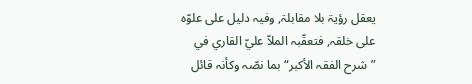يعقل رؤيۃ بلا مقابلۃ, وفيہ دليل علی علوّہ علی خلقہ, فتعقّبہ الملاّ عليّ القاري في ”شرح الفقہ الأكبر“ بما نصّہ وكأنہ قائل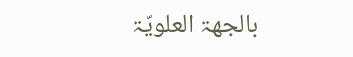بالجھۃ العلويّۃ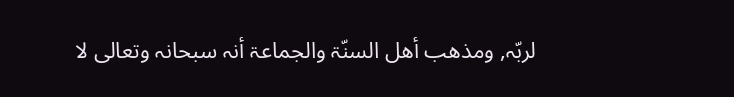لربّہ, ومذھب أھل السنّۃ والجماعۃ أنہ سبحانہ وتعالی لا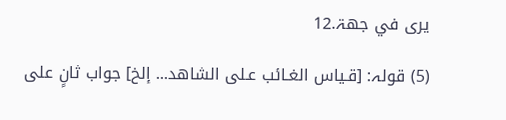يری في جھۃ.12

(5) قولہ: [قـياس الغـائب عـلی الشاھد... إلخ] جواب ثانٍ علی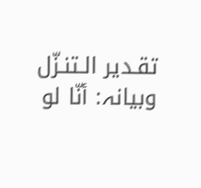تقـدير الـتنـزّل وبيانہ: أنّا لو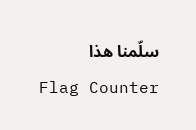سلّمنا ھذا
Flag Counter